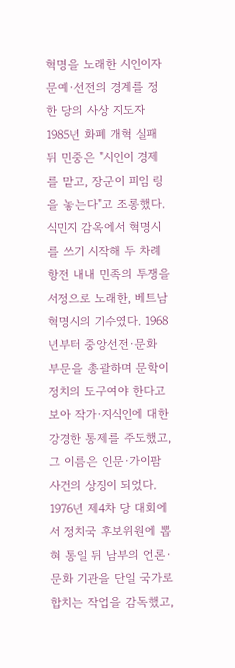혁명을 노래한 시인이자 문예·선전의 경계를 정한 당의 사상 지도자
1985년 화폐 개혁 실패 뒤 민중은 "시인이 경제를 맡고, 장군이 피임 링을 놓는다"고 조롱했다.
식민지 감옥에서 혁명시를 쓰기 시작해 두 차례 항전 내내 민족의 투쟁을 서정으로 노래한, 베트남 혁명시의 기수였다. 1968년부터 중앙선전·문화 부문을 총괄하며 문학이 정치의 도구여야 한다고 보아 작가·지식인에 대한 강경한 통제를 주도했고, 그 이름은 인문·가이팜 사건의 상징이 되었다. 1976년 제4차 당 대회에서 정치국 후보위원에 뽑혀 통일 뒤 남부의 언론·문화 기관을 단일 국가로 합치는 작업을 감독했고,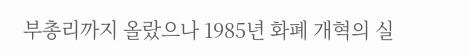부총리까지 올랐으나 1985년 화폐 개혁의 실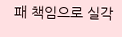패 책임으로 실각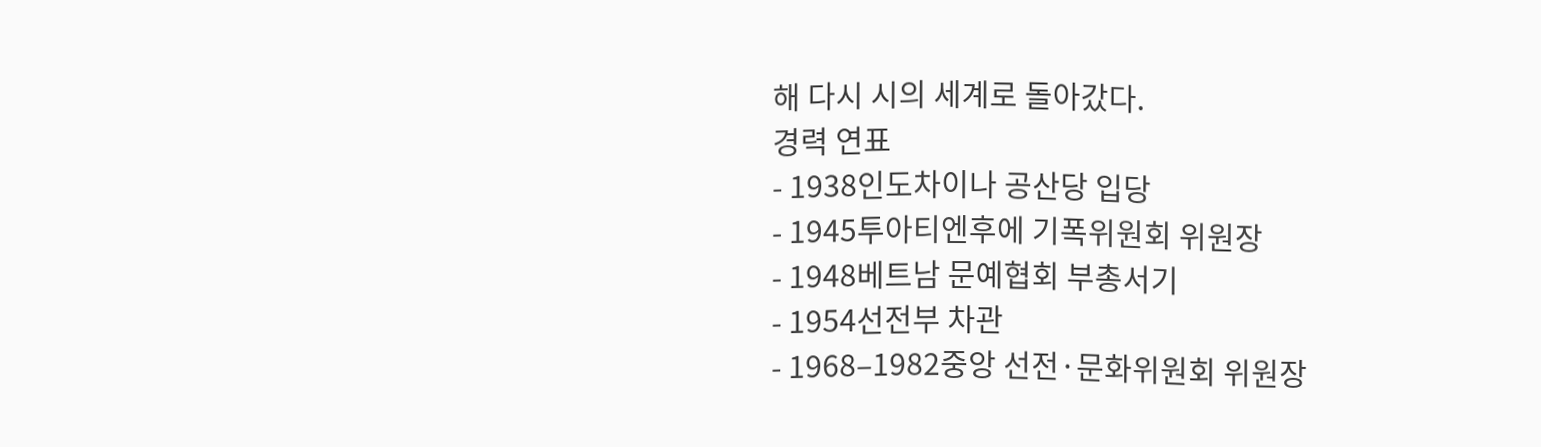해 다시 시의 세계로 돌아갔다.
경력 연표
- 1938인도차이나 공산당 입당
- 1945투아티엔후에 기폭위원회 위원장
- 1948베트남 문예협회 부총서기
- 1954선전부 차관
- 1968–1982중앙 선전·문화위원회 위원장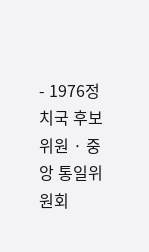- 1976정치국 후보위원 · 중앙 통일위원회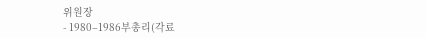위원장
- 1980–1986부총리(각료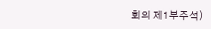회의 제1부주석)